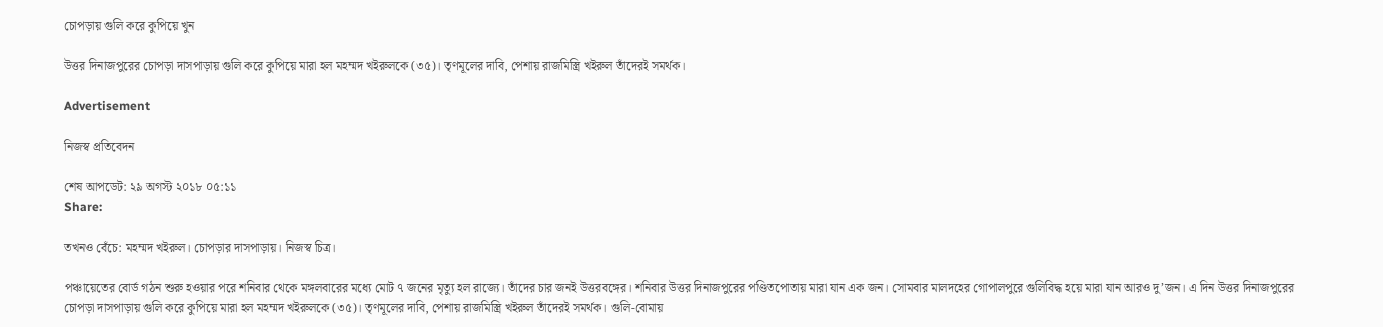চোপড়ায় গুলি করে কুপিয়ে খুন

উত্তর দিনাজপুরের চোপড়া দাসপাড়ায় গুলি করে কুপিয়ে মারা হল মহম্মদ খইরুলকে (৩৫)। তৃণমূলের দাবি, পেশায় রাজমিস্ত্রি খইরুল তাঁদেরই সমর্থক।

Advertisement

নিজস্ব প্রতিবেদন

শেষ আপডেট: ২৯ অগস্ট ২০১৮ ০৫:১১
Share:

তখনও বেঁচে: মহম্মদ খইরুল। চোপড়ার দাসপাড়ায়। নিজস্ব চিত্র।

পঞ্চায়েতের বোর্ড গঠন শুরু হওয়ার পরে শনিবার থেকে মঙ্গলবারের মধ্যে মোট ৭ জনের মৃত্যু হল রাজ্যে। তাঁদের চার জনই উত্তরবঙ্গের। শনিবার উত্তর দিনাজপুরের পণ্ডিতপোতায় মারা যান এক জন। সোমবার মালদহের গোপালপুরে গুলিবিদ্ধ হয়ে মারা যান আরও দু’জন। এ দিন উত্তর দিনাজপুরের চোপড়া দাসপাড়ায় গুলি করে কুপিয়ে মারা হল মহম্মদ খইরুলকে (৩৫)। তৃণমূলের দাবি, পেশায় রাজমিস্ত্রি খইরুল তাঁদেরই সমর্থক। গুলি-বোমায়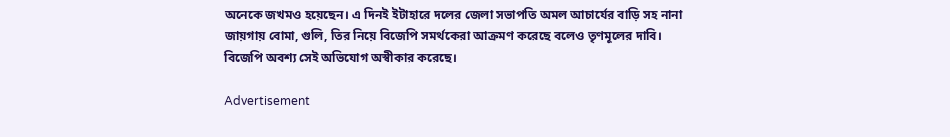অনেকে জখমও হয়েছেন। এ দিনই ইটাহারে দলের জেলা সভাপতি অমল আচার্যের বাড়ি সহ নানা জায়গায় বোমা, গুলি, তির নিয়ে বিজেপি সমর্থকেরা আক্রমণ করেছে বলেও তৃণমূলের দাবি। বিজেপি অবশ্য সেই অভিযোগ অস্বীকার করেছে।

Advertisement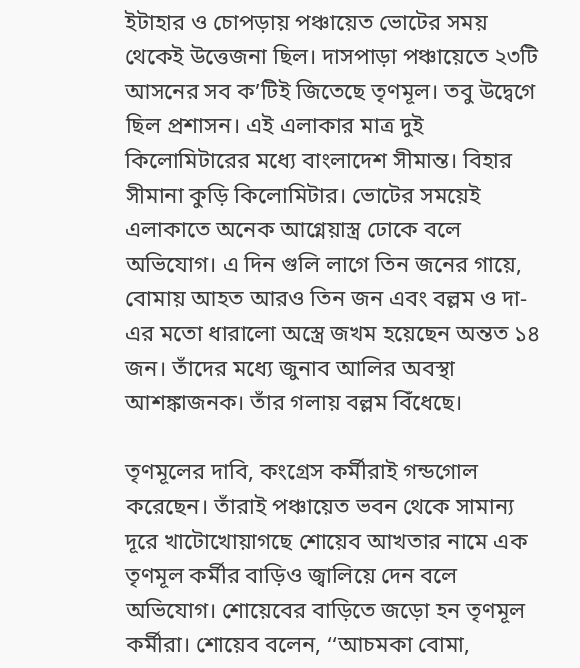ইটাহার ও চোপড়ায় পঞ্চায়েত ভোটের সময় থেকেই উত্তেজনা ছিল। দাসপাড়া পঞ্চায়েতে ২৩টি আসনের সব ক’টিই জিতেছে তৃণমূল। তবু উদ্বেগে ছিল প্রশাসন। এই এলাকার মাত্র দুই কিলোমিটারের মধ্যে বাংলাদেশ সীমান্ত। বিহার সীমানা কুড়ি কিলোমিটার। ভোটের সময়েই এলাকাতে অনেক আগ্নেয়াস্ত্র ঢোকে বলে অভিযোগ। এ দিন গুলি লাগে তিন জনের গায়ে, বোমায় আহত আরও তিন জন এবং বল্লম ও দা-এর মতো ধারালো অস্ত্রে জখম হয়েছেন অন্তত ১৪ জন। তাঁদের মধ্যে জুনাব আলির অবস্থা আশঙ্কাজনক। তাঁর গলায় বল্লম বিঁধেছে।

তৃণমূলের দাবি, কংগ্রেস কর্মীরাই গন্ডগোল করেছেন। তাঁরাই পঞ্চায়েত ভবন থেকে সামান্য দূরে খাটোখোয়াগছে শোয়েব আখতার নামে এক তৃণমূল কর্মীর বাড়িও জ্বালিয়ে দেন বলে অভিযোগ। শোয়েবের বাড়িতে জড়ো হন তৃণমূল কর্মীরা। শোয়েব বলেন, ‘‘আচমকা বোমা,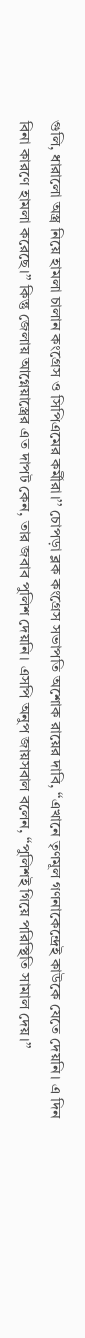গুলি, ধারালো অস্ত্র নিয়ে হামলা চালান কংগ্রেস ও সিপিএমের কর্মীরা।’’ চোপড়া ব্লক কংগ্রেস সভাপতি অশোক রায়ের দাবি, ‘‘এখানে তৃণমূল গণনাকেন্দ্রেই কাউকে যেতে দেয়নি। এ দিন বিনা কারণে হামলা করেছে।’’ কিন্তু জেলায় আগ্নেয়াস্ত্রের এত দাপট কেন, তার জবাব পুলিশ দেয়নি। এসপি অনুপ জায়সবাল বলেন, ‘‘পুলিশই গিয়ে পরিস্থিতি সামাল দেয়।’’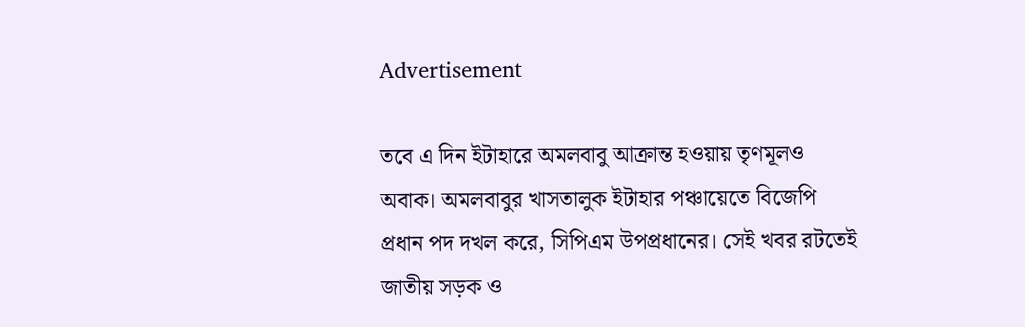Advertisement

তবে এ দিন ইটাহারে অমলবাবু আক্রান্ত হওয়ায় তৃণমূলও অবাক। অমলবাবুর খাসতালুক ইটাহার পঞ্চায়েতে বিজেপি প্রধান পদ দখল করে, সিপিএম উপপ্রধানের। সেই খবর রটতেই জাতীয় সড়ক ও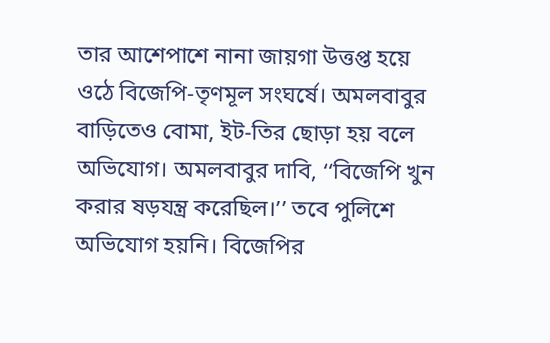তার আশেপাশে নানা জায়গা উত্তপ্ত হয়ে ওঠে বিজেপি-তৃণমূল সংঘর্ষে। অমলবাবুর বাড়িতেও বোমা, ইট-তির ছোড়া হয় বলে অভিযোগ। অমলবাবুর দাবি, ‘‘বিজেপি খুন করার ষড়যন্ত্র করেছিল।’’ তবে পুলিশে অভিযোগ হয়নি। বিজেপির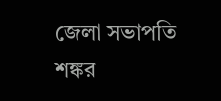জেলা সভাপতি শঙ্কর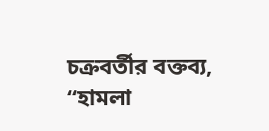চক্রবর্তীর বক্তব্য, ‘‘হামলা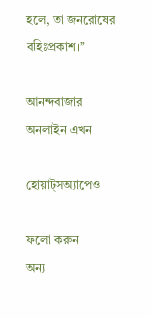হলে, তা জনরোষের বহিঃপ্রকাশ।’’

আনন্দবাজার অনলাইন এখন

হোয়াট্‌সঅ্যাপেও

ফলো করুন
অন্য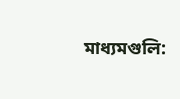মাধ্যমগুলি: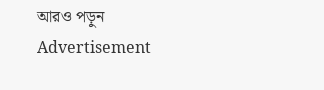আরও পড়ুন
Advertisement